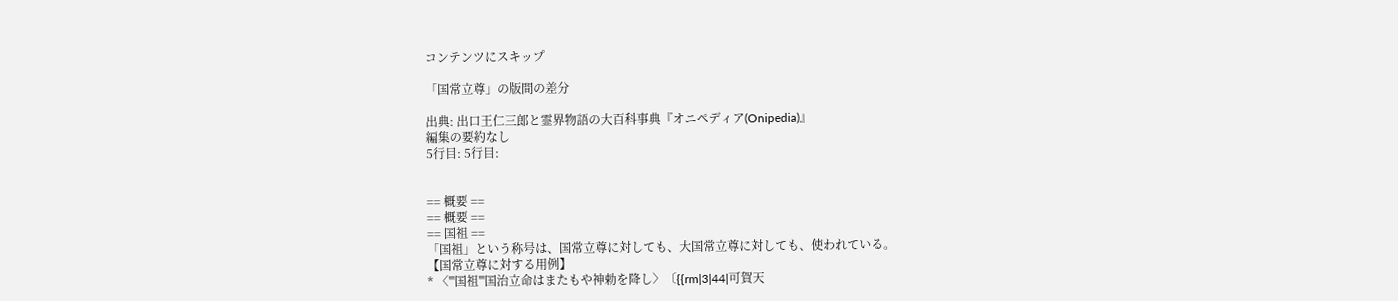コンテンツにスキップ

「国常立尊」の版間の差分

出典: 出口王仁三郎と霊界物語の大百科事典『オニペディア(Onipedia)』
編集の要約なし
5行目: 5行目:


== 概要 ==
== 概要 ==
== 国祖 ==
「国祖」という称号は、国常立尊に対しても、大国常立尊に対しても、使われている。
【国常立尊に対する用例】
* 〈'''国祖'''国治立命はまたもや神勅を降し〉〔{{rm|3|44|可賀天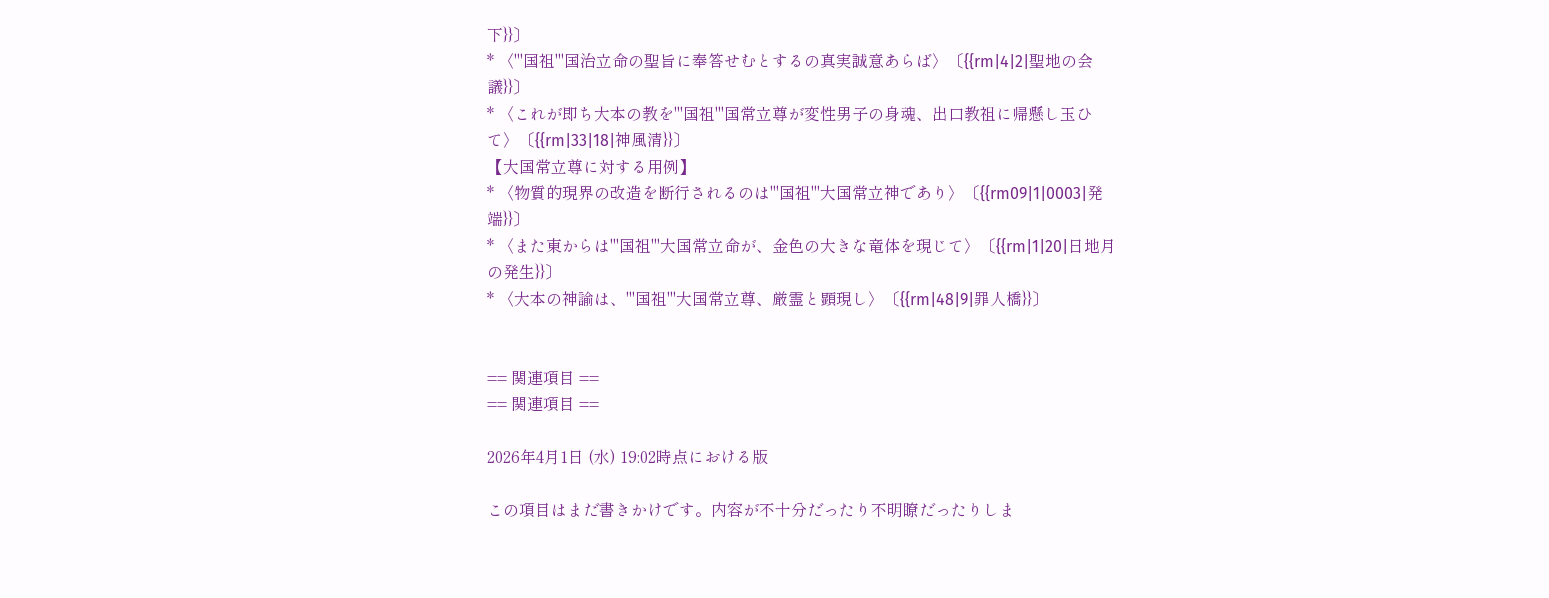下}}〕
* 〈'''国祖'''国治立命の聖旨に奉答せむとするの真実誠意あらば〉〔{{rm|4|2|聖地の会議}}〕
* 〈これが即ち大本の教を'''国祖'''国常立尊が変性男子の身魂、出口教祖に帰懸し玉ひて〉〔{{rm|33|18|神風清}}〕
【大国常立尊に対する用例】
* 〈物質的現界の改造を断行されるのは'''国祖'''大国常立神であり〉〔{{rm09|1|0003|発端}}〕
* 〈また東からは'''国祖'''大国常立命が、金色の大きな竜体を現じて〉〔{{rm|1|20|日地月の発生}}〕
* 〈大本の神諭は、'''国祖'''大国常立尊、厳霊と顕現し〉〔{{rm|48|9|罪人橋}}〕


== 関連項目 ==
== 関連項目 ==

2026年4月1日 (水) 19:02時点における版

この項目はまだ書きかけです。内容が不十分だったり不明瞭だったりしま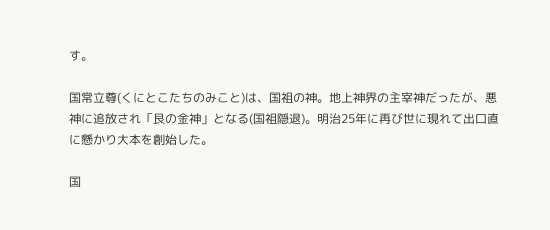す。

国常立尊(くにとこたちのみこと)は、国祖の神。地上神界の主宰神だったが、悪神に追放され「艮の金神」となる(国祖隠退)。明治25年に再び世に現れて出口直に懸かり大本を創始した。

国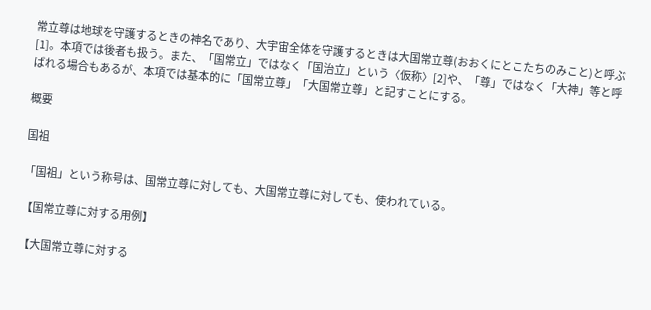常立尊は地球を守護するときの神名であり、大宇宙全体を守護するときは大国常立尊(おおくにとこたちのみこと)と呼ぶ[1]。本項では後者も扱う。また、「国常立」ではなく「国治立」という〈仮称〉[2]や、「尊」ではなく「大神」等と呼ばれる場合もあるが、本項では基本的に「国常立尊」「大国常立尊」と記すことにする。

概要

国祖

「国祖」という称号は、国常立尊に対しても、大国常立尊に対しても、使われている。

【国常立尊に対する用例】

【大国常立尊に対する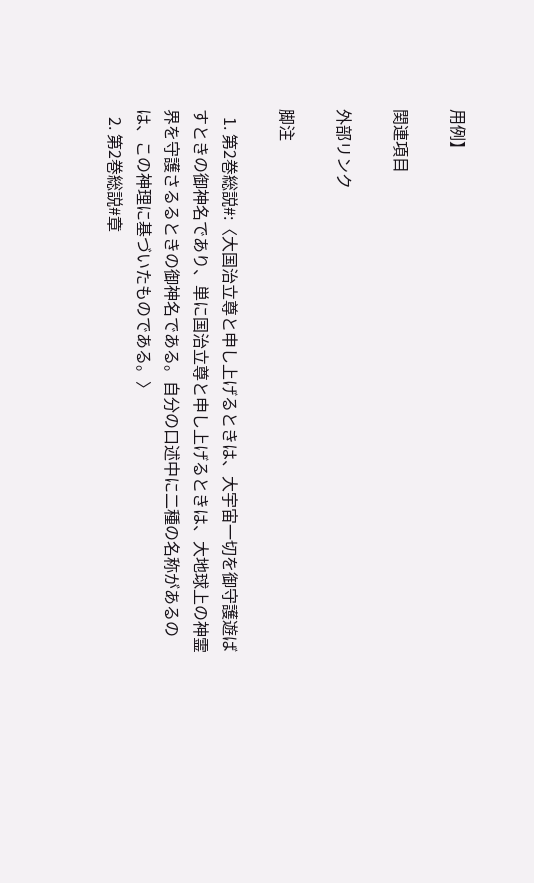用例】

関連項目

外部リンク

脚注

  1. 第2巻総説#:〈大国治立尊と申し上げるときは、大宇宙一切を御守護遊ばすときの御神名であり、単に国治立尊と申し上げるときは、大地球上の神霊界を守護さるるときの御神名である。自分の口述中に二種の名称があるのは、この神理に基づいたものである。〉
  2. 第2巻総説#章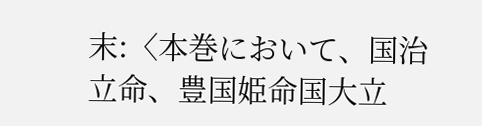末:〈本巻において、国治立命、豊国姫命国大立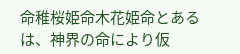命稚桜姫命木花姫命とあるは、神界の命により仮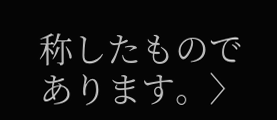称したものであります。〉